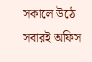সকালে উঠে সবারই অফিস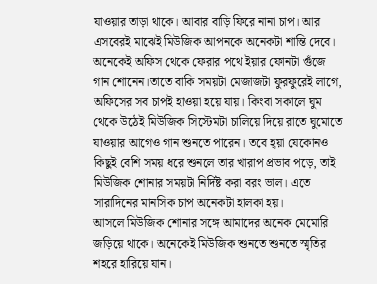যাওয়ার তাড়া থাকে। আবার বাড়ি ফিরে নানা চাপ। আর এসবেরই মাঝেই মিউজিক আপনকে অনেকটা শান্তি দেবে। অনেকেই অফিস থেকে ফেরার পথে ইয়ার ফোনটা গুঁজে গান শোনেন।তাতে বাকি সময়টা মেজাজটা ফুরফুরেই লাগে, অফিসের সব চাপই হাওয়া হয়ে যায়। কিংবা সকালে ঘুম থেকে উঠেই মিউজিক সিস্টেমটা চালিয়ে দিয়ে রাতে ঘুমোতে যাওয়ার আগেও গান শুনতে পারেন। তবে হ্য়া যেকোনও কিছুই বেশি সময় ধরে শুনলে তার খারাপ প্রভাব পড়ে, তাই মিউজিক শোনার সময়টা নির্দিষ্ট করা বরং ভাল। এতে সারাদিনের মানসিক চাপ অনেকটা হালকা হয়।
আসলে মিউজিক শোনার সঙ্গে আমাদের অনেক মেমোরি জড়িয়ে থাকে। অনেকেই মিউজিক শুনতে শুনতে স্মৃতির শহরে হারিয়ে যান।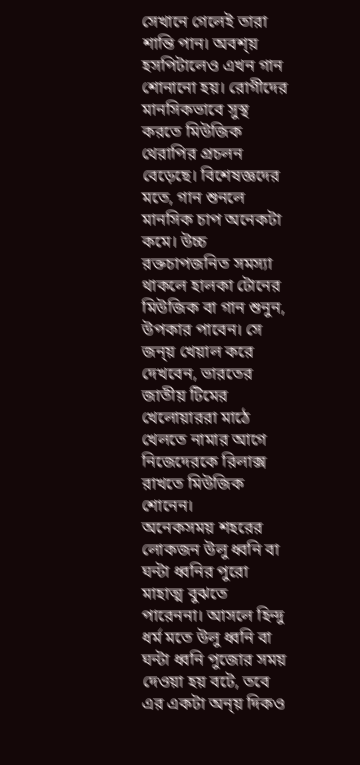সেখানে গেলেই তারা শান্তি পান। অবশ্য় হসপিটালেও এখন গান শোনানো হয়। রোগীদের মানসিকভাবে সুস্থ করতে মিউজিক থেরাপির প্রচলন বেড়েছে। বিশেষজ্ঞদের মতে, গান শুনলে মানসিক চাপ অনেকটা কমে। উচ্চ রক্তচাপজনিত সমস্যা থাকলে হালকা টোনের মিউজিক বা গান শুনুন, উপকার পাবেন। সে জন্য় খেয়াল করে দেখবেন, ভারতের জাতীয় টিমের খেলোয়াররা মাঠে খেলতে নামার আগে নিজেদেরকে রিলাক্স রাখতে মিউজিক শোনেন।
অনেকসময় শহরের লোকজন উলু ধ্বনি বা ঘন্টা ধ্বনির পুরো মাহাত্ম বুঝতে পারেননা। আসলে হিন্দু ধর্ম মতে উলু ধ্বনি বা ঘন্টা ধ্বনি পুজোর সময় দেওয়া হয় বটে, তবে এর একটা অন্য় দিকও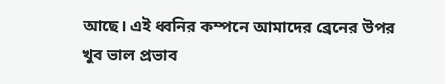আছে। এই ধ্বনির কম্পনে আমাদের ব্রেনের উপর খুব ভাল প্রভাব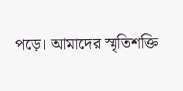পড়ে। আমাদের স্মৃতিশক্তি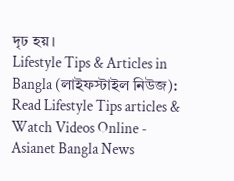দৃঢ হয়।
Lifestyle Tips & Articles in Bangla (লাইফস্টাইল নিউজ): Read Lifestyle Tips articles & Watch Videos Online - Asianet Bangla News